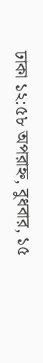ঢাকা ১২:৫৮ অপরাহ্ন, বুধবার, ১৫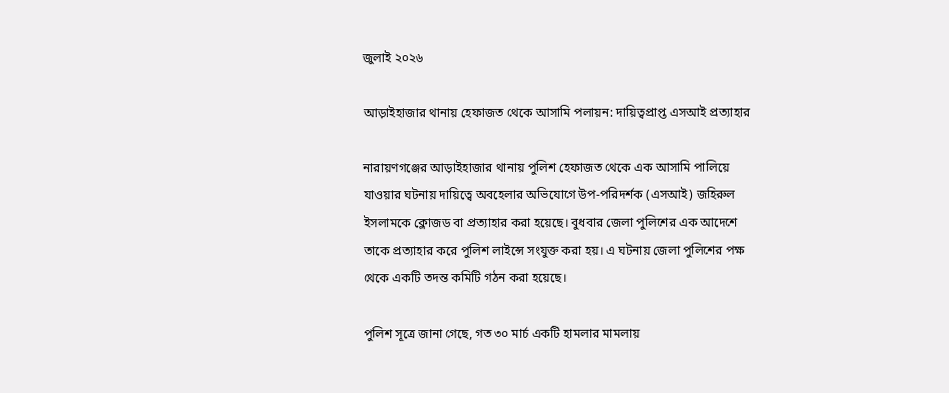জুলাই ২০২৬

আড়াইহাজার থানায় হেফাজত থেকে আসামি পলায়ন: দায়িত্বপ্রাপ্ত এসআই প্রত্যাহার

নারায়ণগঞ্জের আড়াইহাজার থানায় পুলিশ হেফাজত থেকে এক আসামি পালিয়ে যাওয়ার ঘটনায় দায়িত্বে অবহেলার অভিযোগে উপ-পরিদর্শক (এসআই) জহিরুল ইসলামকে ক্লোজড বা প্রত্যাহার করা হয়েছে। বুধবার জেলা পুলিশের এক আদেশে তাকে প্রত্যাহার করে পুলিশ লাইন্সে সংযুক্ত করা হয়। এ ঘটনায় জেলা পুলিশের পক্ষ থেকে একটি তদন্ত কমিটি গঠন করা হয়েছে।

পুলিশ সূত্রে জানা গেছে, গত ৩০ মার্চ একটি হামলার মামলায়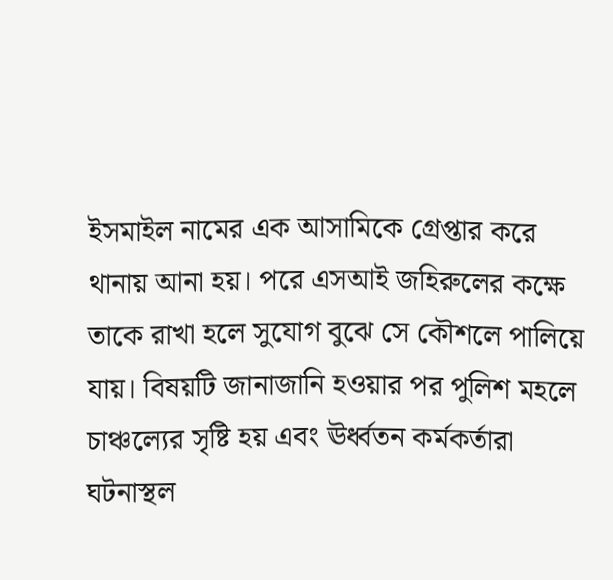ইসমাইল নামের এক আসামিকে গ্রেপ্তার করে থানায় আনা হয়। পরে এসআই জহিরুলের কক্ষে তাকে রাখা হলে সুযোগ বুঝে সে কৌশলে পালিয়ে যায়। বিষয়টি জানাজানি হওয়ার পর পুলিশ মহলে চাঞ্চল্যের সৃষ্টি হয় এবং ঊর্ধ্বতন কর্মকর্তারা ঘটনাস্থল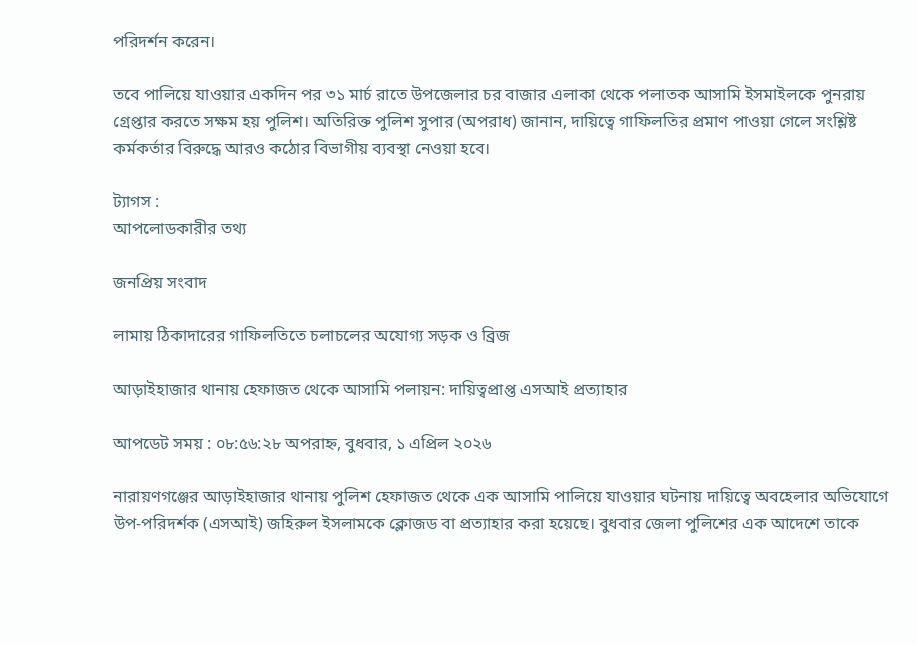পরিদর্শন করেন।

তবে পালিয়ে যাওয়ার একদিন পর ৩১ মার্চ রাতে উপজেলার চর বাজার এলাকা থেকে পলাতক আসামি ইসমাইলকে পুনরায় গ্রেপ্তার করতে সক্ষম হয় পুলিশ। অতিরিক্ত পুলিশ সুপার (অপরাধ) জানান, দায়িত্বে গাফিলতির প্রমাণ পাওয়া গেলে সংশ্লিষ্ট কর্মকর্তার বিরুদ্ধে আরও কঠোর বিভাগীয় ব্যবস্থা নেওয়া হবে।

ট্যাগস :
আপলোডকারীর তথ্য

জনপ্রিয় সংবাদ

লামায় ঠিকাদারের গাফিলতিতে চলাচলের অযোগ্য সড়ক ও ব্রিজ

আড়াইহাজার থানায় হেফাজত থেকে আসামি পলায়ন: দায়িত্বপ্রাপ্ত এসআই প্রত্যাহার

আপডেট সময় : ০৮:৫৬:২৮ অপরাহ্ন, বুধবার, ১ এপ্রিল ২০২৬

নারায়ণগঞ্জের আড়াইহাজার থানায় পুলিশ হেফাজত থেকে এক আসামি পালিয়ে যাওয়ার ঘটনায় দায়িত্বে অবহেলার অভিযোগে উপ-পরিদর্শক (এসআই) জহিরুল ইসলামকে ক্লোজড বা প্রত্যাহার করা হয়েছে। বুধবার জেলা পুলিশের এক আদেশে তাকে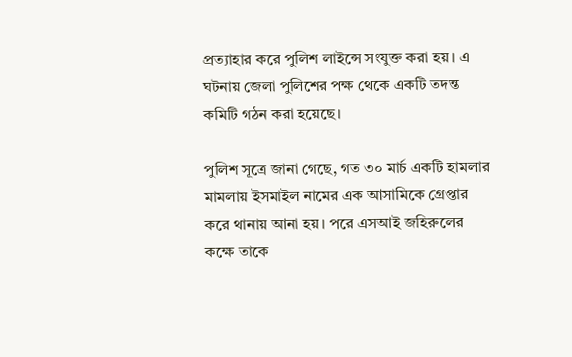প্রত্যাহার করে পুলিশ লাইন্সে সংযুক্ত করা হয়। এ ঘটনায় জেলা পুলিশের পক্ষ থেকে একটি তদন্ত কমিটি গঠন করা হয়েছে।

পুলিশ সূত্রে জানা গেছে, গত ৩০ মার্চ একটি হামলার মামলায় ইসমাইল নামের এক আসামিকে গ্রেপ্তার করে থানায় আনা হয়। পরে এসআই জহিরুলের কক্ষে তাকে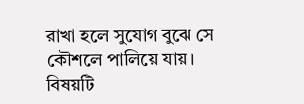রাখা হলে সুযোগ বুঝে সে কৌশলে পালিয়ে যায়। বিষয়টি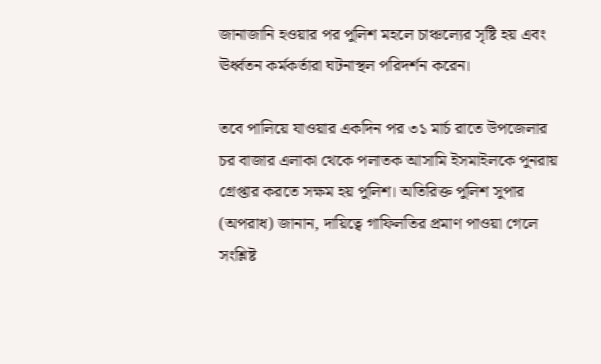জানাজানি হওয়ার পর পুলিশ মহলে চাঞ্চল্যের সৃষ্টি হয় এবং ঊর্ধ্বতন কর্মকর্তারা ঘটনাস্থল পরিদর্শন করেন।

তবে পালিয়ে যাওয়ার একদিন পর ৩১ মার্চ রাতে উপজেলার চর বাজার এলাকা থেকে পলাতক আসামি ইসমাইলকে পুনরায় গ্রেপ্তার করতে সক্ষম হয় পুলিশ। অতিরিক্ত পুলিশ সুপার (অপরাধ) জানান, দায়িত্বে গাফিলতির প্রমাণ পাওয়া গেলে সংশ্লিষ্ট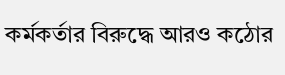কর্মকর্তার বিরুদ্ধে আরও কঠোর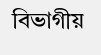বিভাগীয়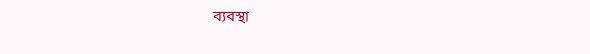ব্যবস্থা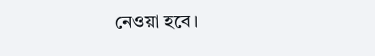নেওয়া হবে।